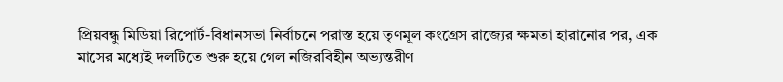প্রিয়বন্ধু মিডিয়া রিপোর্ট-বিধানসভা নির্বাচনে পরাস্ত হয়ে তৃণমূল কংগ্রেস রাজ্যের ক্ষমতা হারানোর পর, এক মাসের মধ্যেই দলটিতে শুরু হয়ে গেল নজিরবিহীন অভ্যন্তরীণ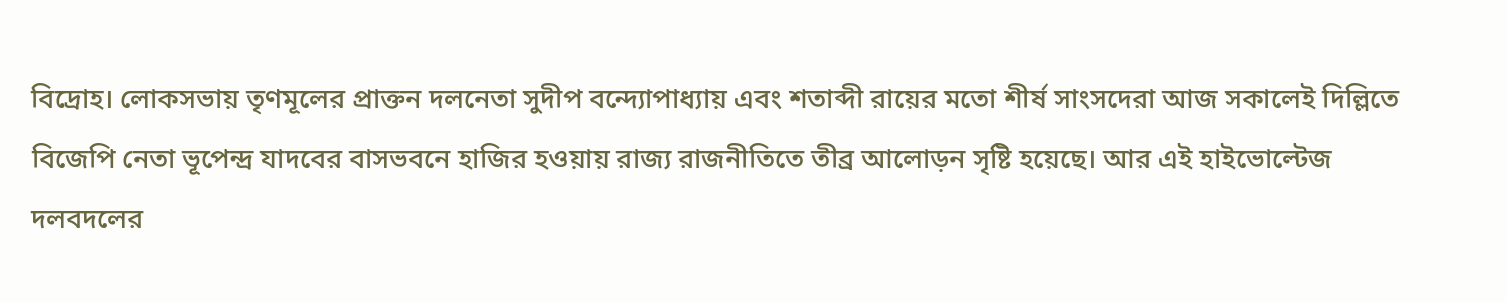বিদ্রোহ। লোকসভায় তৃণমূলের প্রাক্তন দলনেতা সুদীপ বন্দ্যোপাধ্যায় এবং শতাব্দী রায়ের মতো শীর্ষ সাংসদেরা আজ সকালেই দিল্লিতে বিজেপি নেতা ভূপেন্দ্র যাদবের বাসভবনে হাজির হওয়ায় রাজ্য রাজনীতিতে তীব্র আলোড়ন সৃষ্টি হয়েছে। আর এই হাইভোল্টেজ দলবদলের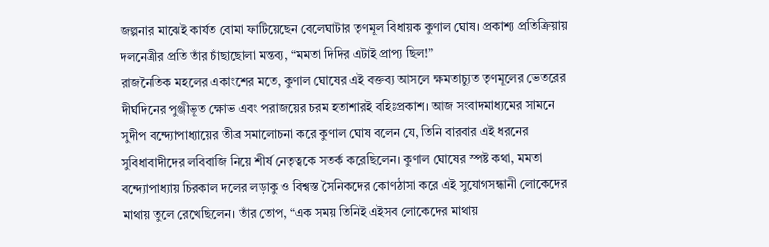জল্পনার মাঝেই কার্যত বোমা ফাটিয়েছেন বেলেঘাটার তৃণমূল বিধায়ক কুণাল ঘোষ। প্রকাশ্য প্রতিক্রিয়ায় দলনেত্রীর প্রতি তাঁর চাঁছাছোলা মন্তব্য, “মমতা দিদির এটাই প্রাপ্য ছিল!”
রাজনৈতিক মহলের একাংশের মতে, কুণাল ঘোষের এই বক্তব্য আসলে ক্ষমতাচ্যুত তৃণমূলের ভেতরের দীর্ঘদিনের পুঞ্জীভূত ক্ষোভ এবং পরাজয়ের চরম হতাশারই বহিঃপ্রকাশ। আজ সংবাদমাধ্যমের সামনে সুদীপ বন্দ্যোপাধ্যায়ের তীব্র সমালোচনা করে কুণাল ঘোষ বলেন যে, তিনি বারবার এই ধরনের সুবিধাবাদীদের লবিবাজি নিয়ে শীর্ষ নেতৃত্বকে সতর্ক করেছিলেন। কুণাল ঘোষের স্পষ্ট কথা, মমতা বন্দ্যোপাধ্যায় চিরকাল দলের লড়াকু ও বিশ্বস্ত সৈনিকদের কোণঠাসা করে এই সুযোগসন্ধানী লোকেদের মাথায় তুলে রেখেছিলেন। তাঁর তোপ, “এক সময় তিনিই এইসব লোকেদের মাথায়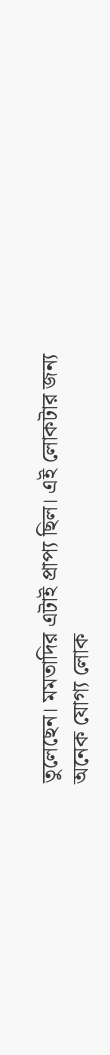তুলেছেন। মমতাদির এটাই প্রাপ্য ছিল। এই লোকটার জন্য অনেক যোগ্য লোক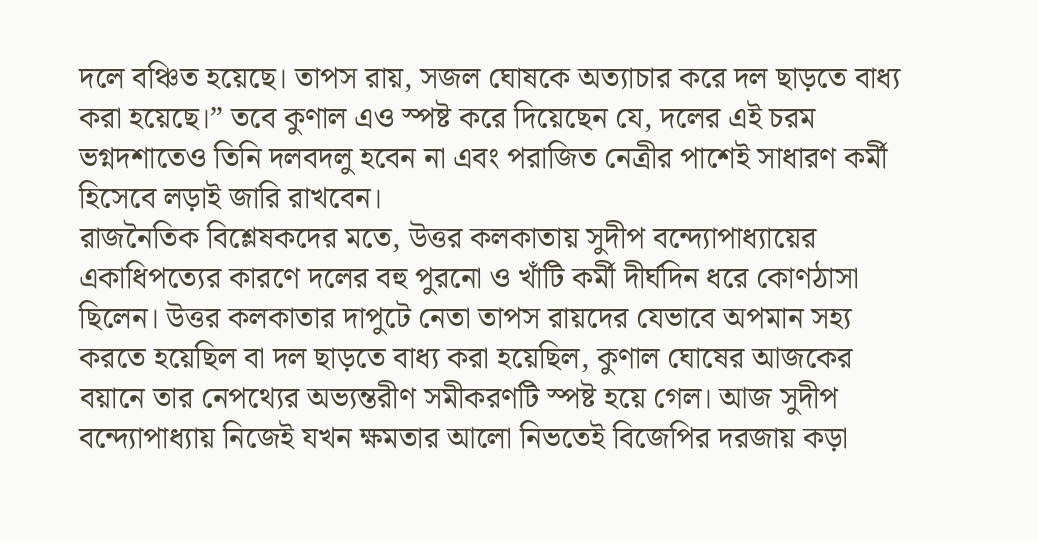দলে বঞ্চিত হয়েছে। তাপস রায়, সজল ঘোষকে অত্যাচার করে দল ছাড়তে বাধ্য করা হয়েছে।” তবে কুণাল এও স্পষ্ট করে দিয়েছেন যে, দলের এই চরম ভগ্নদশাতেও তিনি দলবদলু হবেন না এবং পরাজিত নেত্রীর পাশেই সাধারণ কর্মী হিসেবে লড়াই জারি রাখবেন।
রাজনৈতিক বিশ্লেষকদের মতে, উত্তর কলকাতায় সুদীপ বন্দ্যোপাধ্যায়ের একাধিপত্যের কারণে দলের বহু পুরনো ও খাঁটি কর্মী দীর্ঘদিন ধরে কোণঠাসা ছিলেন। উত্তর কলকাতার দাপুটে নেতা তাপস রায়দের যেভাবে অপমান সহ্য করতে হয়েছিল বা দল ছাড়তে বাধ্য করা হয়েছিল, কুণাল ঘোষের আজকের বয়ানে তার নেপথ্যের অভ্যন্তরীণ সমীকরণটি স্পষ্ট হয়ে গেল। আজ সুদীপ বন্দ্যোপাধ্যায় নিজেই যখন ক্ষমতার আলো নিভতেই বিজেপির দরজায় কড়া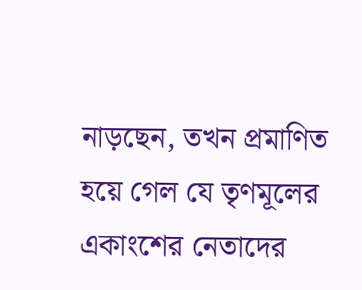নাড়ছেন, তখন প্রমাণিত হয়ে গেল যে তৃণমূলের একাংশের নেতাদের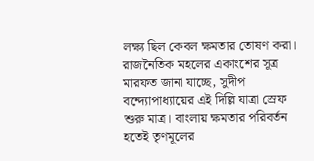লক্ষ্য ছিল কেবল ক্ষমতার তোষণ করা।
রাজনৈতিক মহলের একাংশের সূত্র মারফত জানা যাচ্ছে, সুদীপ বন্দ্যোপাধ্যায়ের এই দিল্লি যাত্রা স্রেফ শুরু মাত্র। বাংলায় ক্ষমতার পরিবর্তন হতেই তৃণমূলের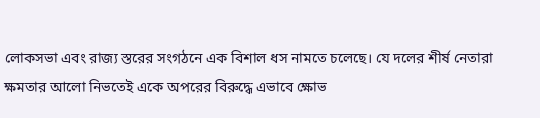লোকসভা এবং রাজ্য স্তরের সংগঠনে এক বিশাল ধস নামতে চলেছে। যে দলের শীর্ষ নেতারা ক্ষমতার আলো নিভতেই একে অপরের বিরুদ্ধে এভাবে ক্ষোভ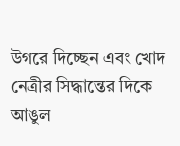উগরে দিচ্ছেন এবং খোদ নেত্রীর সিদ্ধান্তের দিকে আঙুল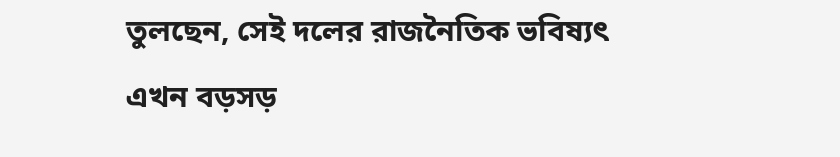তুলছেন, সেই দলের রাজনৈতিক ভবিষ্যৎ এখন বড়সড়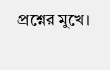প্রশ্নের মুখে।